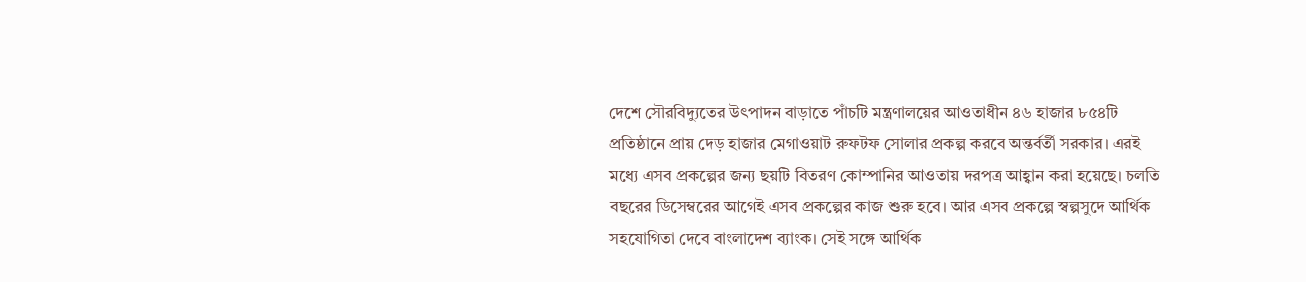দেশে সৌরবিদ্যুতের উৎপাদন বাড়াতে পাঁচটি মন্ত্রণালয়ের আওতাধীন ৪৬ হাজার ৮৫৪টি প্রতিষ্ঠানে প্রায় দেড় হাজার মেগাওয়াট রুফটফ সোলার প্রকল্প করবে অন্তর্বর্তী সরকার। এরই মধ্যে এসব প্রকল্পের জন্য ছয়টি বিতরণ কোম্পানির আওতায় দরপত্র আহ্বান করা হয়েছে। চলতি বছরের ডিসেম্বরের আগেই এসব প্রকল্পের কাজ শুরু হবে। আর এসব প্রকল্পে স্বল্পসুদে আর্থিক সহযোগিতা দেবে বাংলাদেশ ব্যাংক। সেই সঙ্গে আর্থিক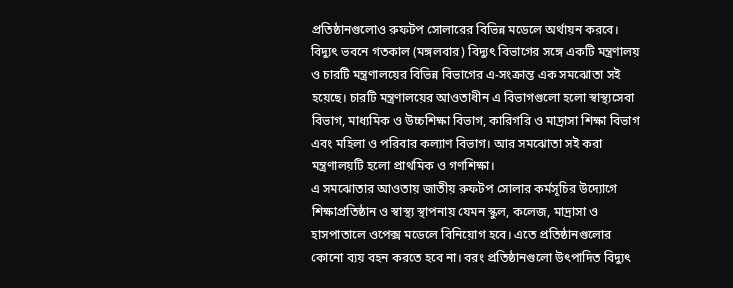প্রতিষ্ঠানগুলোও রুফটপ সোলারের বিভিন্ন মডেলে অর্থায়ন করবে।
বিদ্যুৎ ভবনে গতকাল (মঙ্গলবার) বিদ্যুৎ বিভাগের সঙ্গে একটি মন্ত্রণালয় ও চারটি মন্ত্রণালয়ের বিভিন্ন বিভাগের এ-সংক্রান্ত এক সমঝোতা সই হয়েছে। চারটি মন্ত্রণালয়ের আওতাধীন এ বিভাগগুলো হলো স্বাস্থ্যসেবা বিভাগ, মাধ্যমিক ও উচ্চশিক্ষা বিভাগ, কারিগরি ও মাদ্রাসা শিক্ষা বিভাগ এবং মহিলা ও পরিবার কল্যাণ বিভাগ। আর সমঝোতা সই করা মন্ত্রণালয়টি হলো প্রাথমিক ও গণশিক্ষা।
এ সমঝোতার আওতায় জাতীয় রুফটপ সোলার কর্মসূচির উদ্যোগে শিক্ষাপ্রতিষ্ঠান ও স্বাস্থ্য স্থাপনায় যেমন স্কুল, কলেজ, মাদ্রাসা ও হাসপাতালে ওপেক্স মডেলে বিনিয়োগ হবে। এতে প্রতিষ্ঠানগুলোর কোনো ব্যয় বহন করতে হবে না। বরং প্রতিষ্ঠানগুলো উৎপাদিত বিদ্যুৎ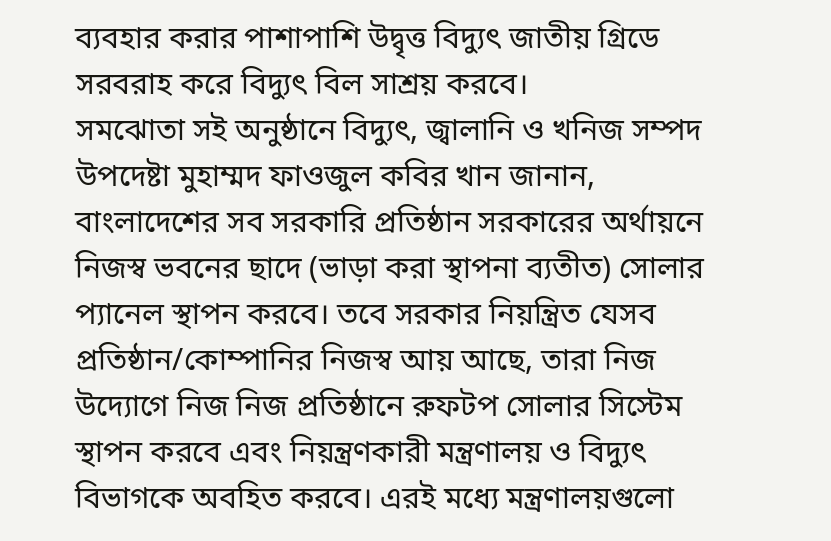ব্যবহার করার পাশাপাশি উদ্বৃত্ত বিদ্যুৎ জাতীয় গ্রিডে সরবরাহ করে বিদ্যুৎ বিল সাশ্রয় করবে।
সমঝোতা সই অনুষ্ঠানে বিদ্যুৎ, জ্বালানি ও খনিজ সম্পদ উপদেষ্টা মুহাম্মদ ফাওজুল কবির খান জানান, বাংলাদেশের সব সরকারি প্রতিষ্ঠান সরকারের অর্থায়নে নিজস্ব ভবনের ছাদে (ভাড়া করা স্থাপনা ব্যতীত) সোলার প্যানেল স্থাপন করবে। তবে সরকার নিয়ন্ত্রিত যেসব প্রতিষ্ঠান/কোম্পানির নিজস্ব আয় আছে, তারা নিজ উদ্যোগে নিজ নিজ প্রতিষ্ঠানে রুফটপ সোলার সিস্টেম স্থাপন করবে এবং নিয়ন্ত্রণকারী মন্ত্রণালয় ও বিদ্যুৎ বিভাগকে অবহিত করবে। এরই মধ্যে মন্ত্রণালয়গুলো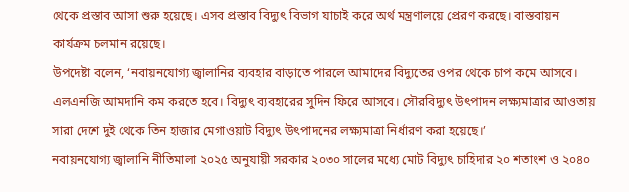থেকে প্রস্তাব আসা শুরু হয়েছে। এসব প্রস্তাব বিদ্যুৎ বিভাগ যাচাই করে অর্থ মন্ত্রণালয়ে প্রেরণ করছে। বাস্তবায়ন কার্যক্রম চলমান রয়েছে।
উপদেষ্টা বলেন, ‘নবায়নযোগ্য জ্বালানির ব্যবহার বাড়াতে পারলে আমাদের বিদ্যুতের ওপর থেকে চাপ কমে আসবে। এলএনজি আমদানি কম করতে হবে। বিদ্যুৎ ব্যবহারের সুদিন ফিরে আসবে। সৌরবিদ্যুৎ উৎপাদন লক্ষ্যমাত্রার আওতায় সারা দেশে দুই থেকে তিন হাজার মেগাওয়াট বিদ্যুৎ উৎপাদনের লক্ষ্যমাত্রা নির্ধারণ করা হয়েছে।’
নবায়নযোগ্য জ্বালানি নীতিমালা ২০২৫ অনুযায়ী সরকার ২০৩০ সালের মধ্যে মোট বিদ্যুৎ চাহিদার ২০ শতাংশ ও ২০৪০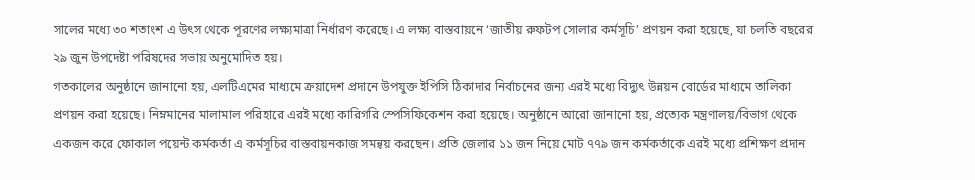সালের মধ্যে ৩০ শতাংশ এ উৎস থেকে পূরণের লক্ষ্যমাত্রা নির্ধারণ করেছে। এ লক্ষ্য বাস্তবায়নে ‘জাতীয় রুফটপ সোলার কর্মসূচি’ প্রণয়ন করা হয়েছে, যা চলতি বছরের ২৯ জুন উপদেষ্টা পরিষদের সভায় অনুমোদিত হয়।
গতকালের অনুষ্ঠানে জানানো হয়, এলটিএমের মাধ্যমে ক্রয়াদেশ প্রদানে উপযুক্ত ইপিসি ঠিকাদার নির্বাচনের জন্য এরই মধ্যে বিদ্যুৎ উন্নয়ন বোর্ডের মাধ্যমে তালিকা প্রণয়ন করা হয়েছে। নিম্নমানের মালামাল পরিহারে এরই মধ্যে কারিগরি স্পেসিফিকেশন করা হয়েছে। অনুষ্ঠানে আরো জানানো হয়, প্রত্যেক মন্ত্রণালয়/বিভাগ থেকে একজন করে ফোকাল পয়েন্ট কর্মকর্তা এ কর্মসূচির বাস্তবায়নকাজ সমন্বয় করছেন। প্রতি জেলার ১১ জন নিয়ে মোট ৭৭৯ জন কর্মকর্তাকে এরই মধ্যে প্রশিক্ষণ প্রদান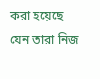করা হয়েছে যেন তারা নিজ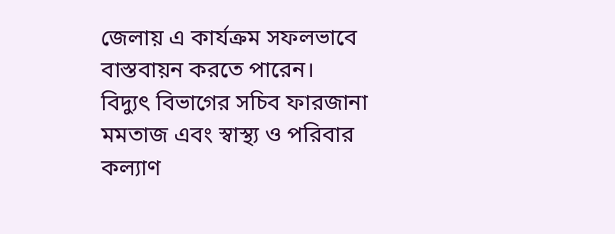জেলায় এ কার্যক্রম সফলভাবে বাস্তবায়ন করতে পারেন।
বিদ্যুৎ বিভাগের সচিব ফারজানা মমতাজ এবং স্বাস্থ্য ও পরিবার কল্যাণ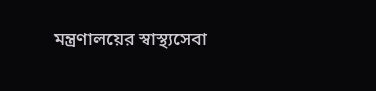মন্ত্রণালয়ের স্বাস্থ্যসেবা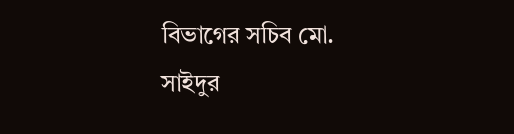বিভাগের সচিব মো. সাইদুর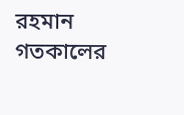রহমান গতকালের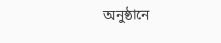অনুষ্ঠানে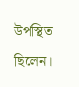উপস্থিত ছিলেন।